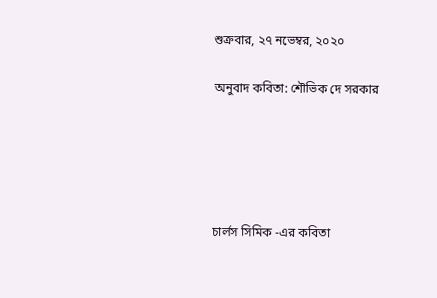শুক্রবার, ২৭ নভেম্বর, ২০২০

অনুবাদ কবিতা: শৌভিক দে সরকার





চার্লস সিমিক -এর কবিতা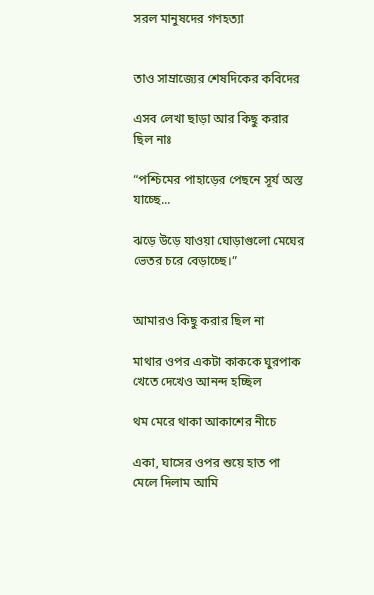সরল মানুষদের গণহত্যা


তাও সাম্রাজ্যের শেষদিকের কবিদের

এসব লেখা ছাড়া আর কিছু করার ছিল নাঃ

“পশ্চিমের পাহাড়ের পেছনে সূর্য অস্ত যাচ্ছে...

ঝড়ে উড়ে যাওয়া ঘোড়াগুলো মেঘের ভেতর চরে বেড়াচ্ছে।”


আমারও কিছু করার ছিল না

মাথার ওপর একটা কাককে ঘুরপাক খেতে দেখেও আনন্দ হচ্ছিল

থম মেরে থাকা আকাশের নীচে

একা, ঘাসের ওপর শুয়ে হাত পা মেলে দিলাম আমি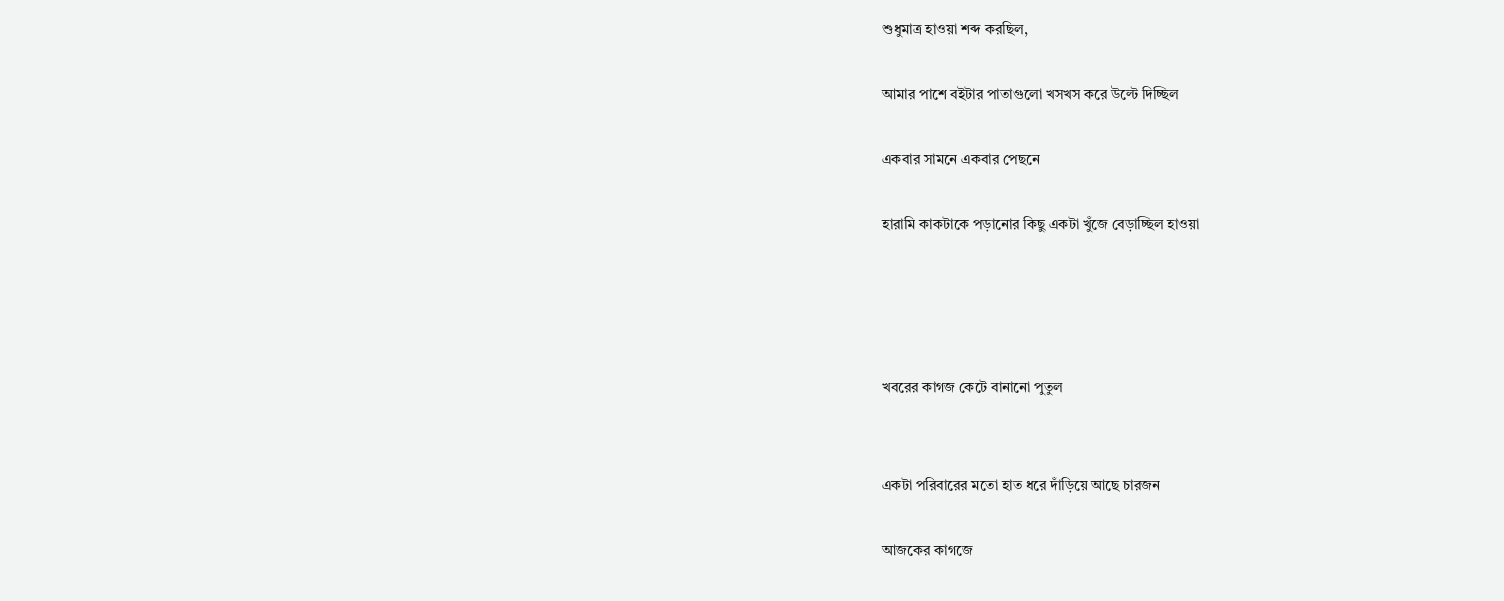শুধুমাত্র হাওয়া শব্দ করছিল,

আমার পাশে বইটার পাতাগুলো খসখস করে উল্টে দিচ্ছিল

একবার সামনে একবার পেছনে

হারামি কাকটাকে পড়ানোর কিছু একটা খুঁজে বেড়াচ্ছিল হাওয়া




খবরের কাগজ কেটে বানানো পুতুল


একটা পরিবারের মতো হাত ধরে দাঁড়িয়ে আছে চারজন

আজকের কাগজে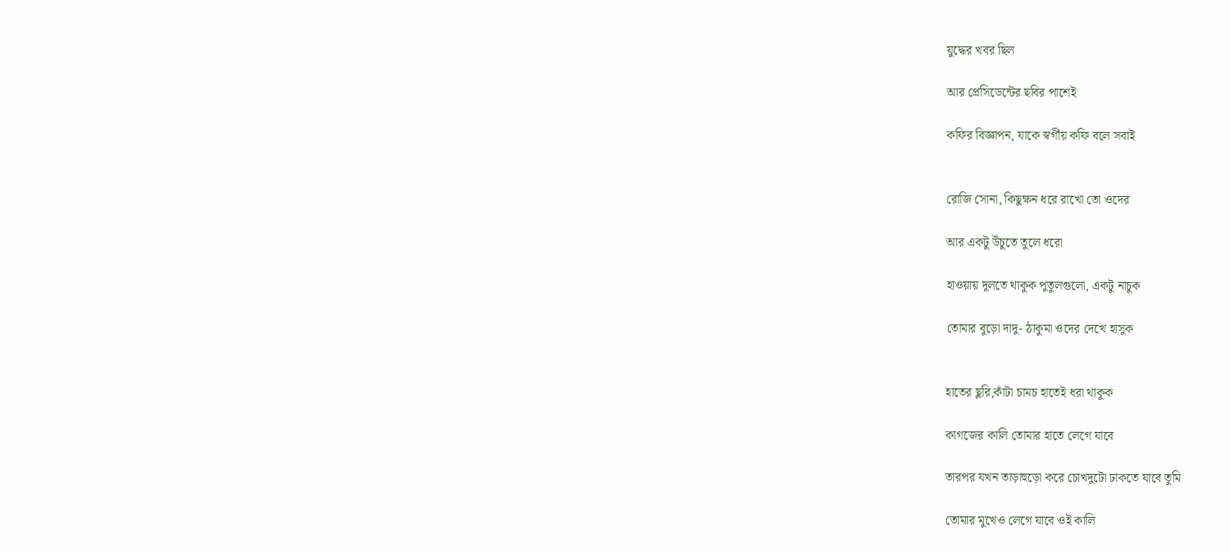যুদ্ধের খবর ছিল

আর প্রেসিডেন্টের ছবির পাশেই

কফির বিজ্ঞাপন, যাকে স্বর্গীয় কফি বলে সবাই


রোজি সোনা, কিছুক্ষন ধরে রাখো তো ওদের

আর একটু উঁচুতে তুলে ধরো

হাওয়ায় দুলতে থাকুক পুতুলগুলো, একটু নাচুক

তোমার বুড়ো দাদু- ঠাকুমা ওদের দেখে হাসুক


হাতের ছুরি,কাঁটা চামচ হাতেই ধরা থাকুক

কাগজের কালি তোমার হাতে লেগে যাবে

তারপর যখন তাড়াহুড়ো করে চোখদুটো ঢাকতে যাবে তুমি

তোমার মুখেও লেগে যাবে ওই কালি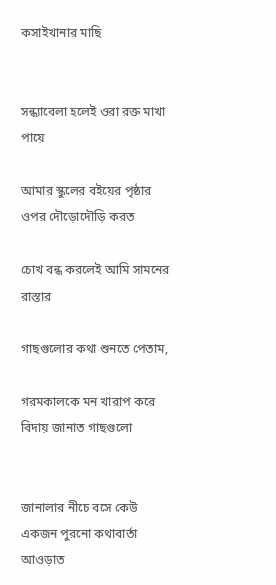কসাইখানার মাছি


সন্ধ্যাবেলা হলেই ওরা রক্ত মাখা পায়ে

আমার স্কুলের বইয়ের পৃষ্ঠার ওপর দৌড়োদৌড়ি করত

চোখ বন্ধ করলেই আমি সামনের রাস্তার

গাছগুলোর কথা শুনতে পেতাম,

গরমকালকে মন খারাপ করে বিদায় জানাত গাছগুলো


জানালার নীচে বসে কেউ একজন পুরনো কথাবার্তা আওড়াত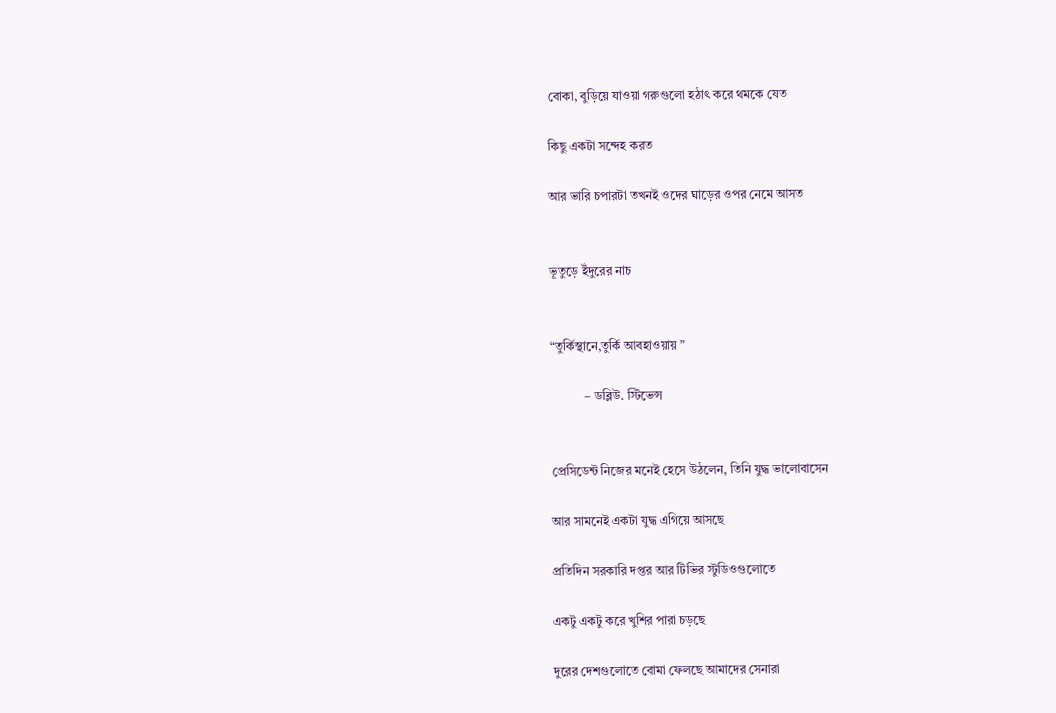বোকা, বুড়িয়ে যাওয়া গরুগুলো হঠাৎ করে থমকে যেত

কিছু একটা সন্দেহ করত

আর ভারি চপারটা তখনই ওদের ঘাড়ের ওপর নেমে আসত


ভূতুড়ে ইঁদুরের নাচ


“তুর্কিস্থানে,তুর্কি আবহাওয়ায় ”

           – ডব্লিউ. স্টিভেন্স


প্রেসিডেন্ট নিজের মনেই হেসে উঠলেন, তিনি যুদ্ধ ভালোবাসেন

আর সামনেই একটা যুদ্ধ এগিয়ে আসছে

প্রতিদিন সরকারি দপ্তর আর টিভির স্টুডিওগুলোতে

একটু একটু করে খুশির পারা চড়ছে

দুরের দেশগুলোতে বোমা ফেলছে আমাদের সেনারা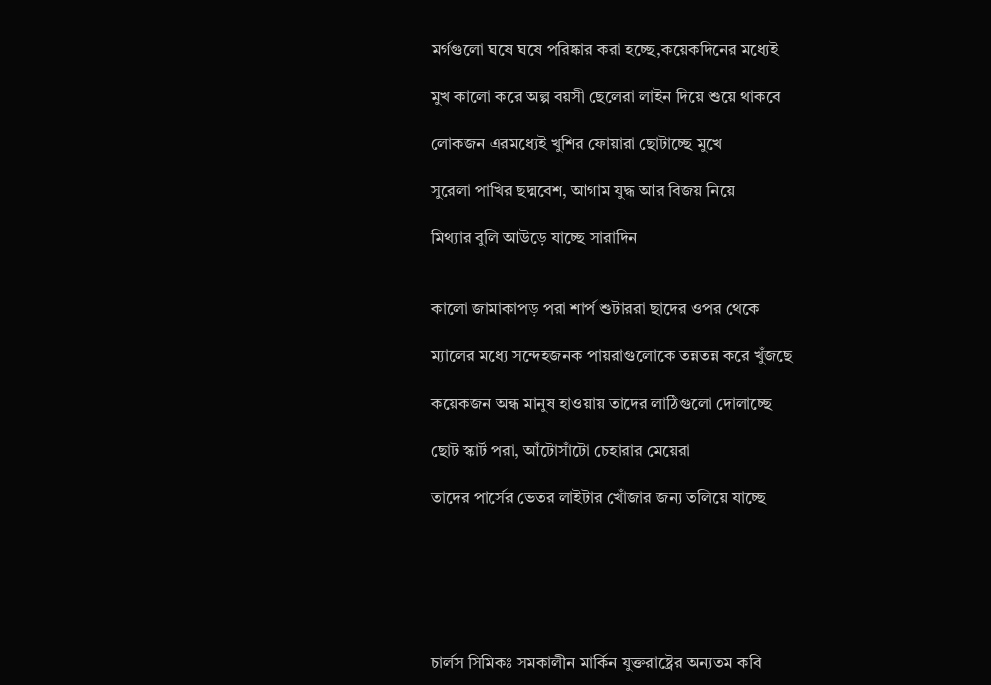মর্গগুলো ঘষে ঘষে পরিষ্কার করা হচ্ছে,কয়েকদিনের মধ্যেই

মুখ কালো করে অল্প বয়সী ছেলেরা লাইন দিয়ে শুয়ে থাকবে

লোকজন এরমধ্যেই খুশির ফোয়ারা ছোটাচ্ছে মুখে

সুরেলা পাখির ছদ্মবেশ, আগাম যুদ্ধ আর বিজয় নিয়ে

মিথ্যার বুলি আউড়ে যাচ্ছে সারাদিন


কালো জামাকাপড় পরা শার্প শুটাররা ছাদের ওপর থেকে

ম্যালের মধ্যে সন্দেহজনক পায়রাগুলোকে তন্নতন্ন করে খুঁজছে

কয়েকজন অন্ধ মানুষ হাওয়ায় তাদের লাঠিগুলো দোলাচ্ছে

ছোট স্কার্ট পরা, আঁটোসাঁটো চেহারার মেয়েরা

তাদের পার্সের ভেতর লাইটার খোঁজার জন্য তলিয়ে যাচ্ছে






চার্লস সিমিকঃ সমকালীন মার্কিন যুক্তরাষ্ট্রের অন্যতম কবি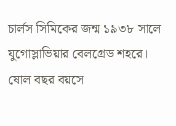চার্লস সিমিকের জন্ম ১৯৩৮ সালে যুগোস্লাভিয়ার বেলগ্রেড শহরে। ষোল বছর বয়সে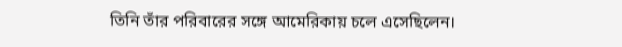তিনি তাঁর পরিবারের সঙ্গে আমেরিকায় চলে এসেছিলেন।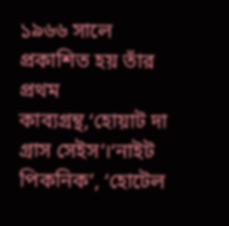১৯৬৬ সালে প্রকাশিত হয় তাঁর প্রথম কাব্যগ্রন্থ,‘হোয়াট দা গ্রাস সেইস’।‘নাইট পিকনিক’, ‘হোটেল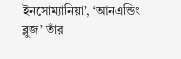ইনসোম্যানিয়া’, ‘আনএন্ডিং ব্লুজ’ তাঁর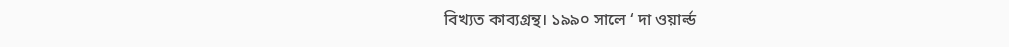বিখ্যত কাব্যগ্রন্থ। ১৯৯০ সালে ‘ দা ওয়ার্ল্ড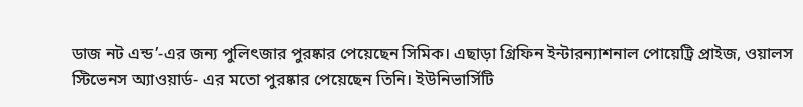ডাজ নট এন্ড’-এর জন্য পুলিৎজার পুরষ্কার পেয়েছেন সিমিক। এছাড়া গ্রিফিন ইন্টারন্যাশনাল পোয়েট্রি প্রাইজ, ওয়ালস স্টিভেনস অ্যাওয়ার্ড- এর মতো পুরষ্কার পেয়েছেন তিনি। ইউনিভার্সিটি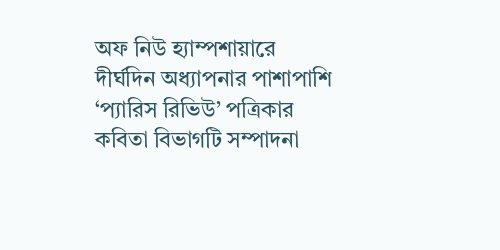অফ নিউ হ্যাম্পশায়ারে দীর্ঘদিন অধ্যাপনার পাশাপাশি ‘প্যারিস রিভিউ’ পত্রিকার কবিতা বিভাগটি সম্পাদনা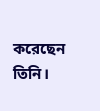করেছেন তিনি।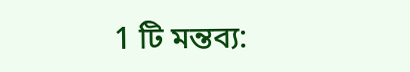1 টি মন্তব্য: